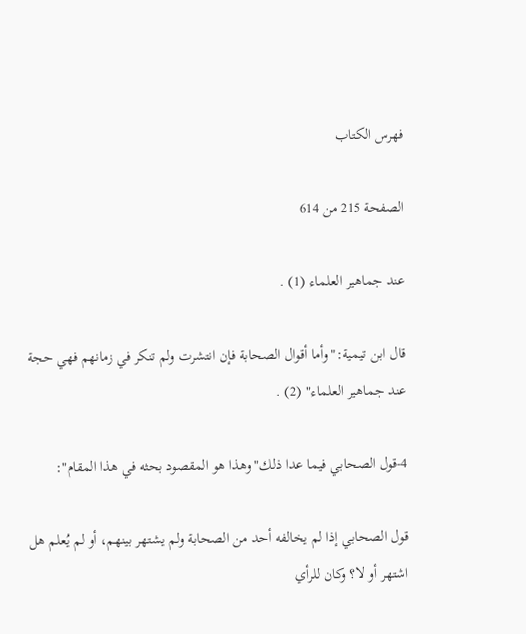فهرس الكتاب

الصفحة 215 من 614

عند جماهير العلماء (1) .

قال ابن تيمية:"وأما أقوال الصحابة فإن انتشرت ولم تنكر في زمانهم فهي حجة عند جماهير العلماء" (2) .

4-قول الصحابي فيما عدا ذلك"وهذا هو المقصود بحثه في هذا المقام":

قول الصحابي إذا لم يخالفه أحد من الصحابة ولم يشتهر بينهم، أو لم يُعلم هل اشتهر أو لا؟ وكان للرأي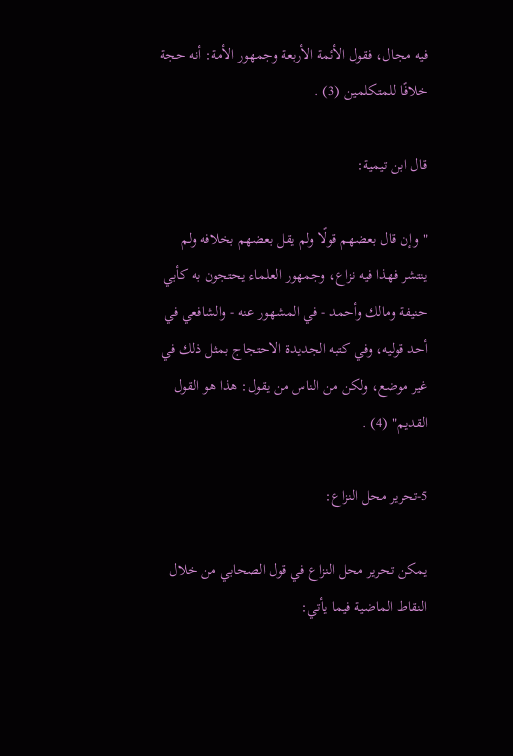فيه مجال، فقول الأئمة الأربعة وجمهور الأمة: أنه حجة خلافًا للمتكلمين (3) .

قال ابن تيمية:

"وإن قال بعضهم قولًا ولم يقل بعضهم بخلافه ولم ينتشر فهذا فيه نزاع، وجمهور العلماء يحتجون به كأبي حنيفة ومالك وأحمد - في المشهور عنه - والشافعي في أحد قوليه، وفي كتبه الجديدة الاحتجاج بمثل ذلك في غير موضع، ولكن من الناس من يقول: هذا هو القول القديم" (4) .

5-تحرير محل النزاع:

يمكن تحرير محل النزاع في قول الصحابي من خلال النقاط الماضية فيما يأتي: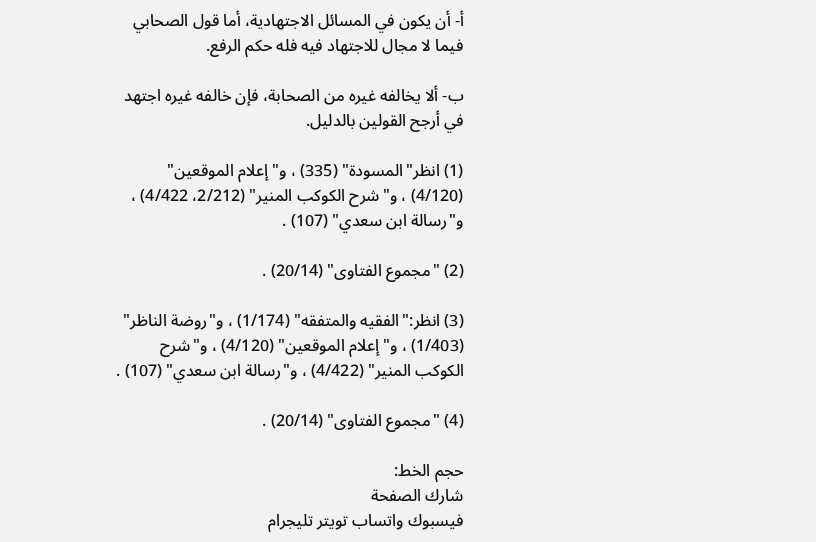أ- أن يكون في المسائل الاجتهادية، أما قول الصحابي فيما لا مجال للاجتهاد فيه فله حكم الرفع.

ب- ألا يخالفه غيره من الصحابة، فإن خالفه غيره اجتهد في أرجح القولين بالدليل.

(1) انظر"المسودة" (335) ، و"إعلام الموقعين" (4/120) ، و"شرح الكوكب المنير" (2/212، 4/422) ، و"رسالة ابن سعدي" (107) .

(2) "مجموع الفتاوى" (20/14) .

(3) انظر:"الفقيه والمتفقه" (1/174) ، و"روضة الناظر" (1/403) ، و"إعلام الموقعين" (4/120) ، و"شرح الكوكب المنير" (4/422) ، و"رسالة ابن سعدي" (107) .

(4) "مجموع الفتاوى" (20/14) .

حجم الخط:
شارك الصفحة
فيسبوك واتساب تويتر تليجرام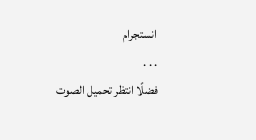انستجرام
. . .
فضلًا انتظر تحميل الصوت